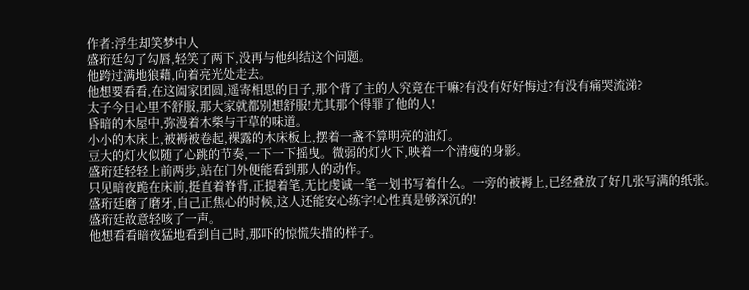作者:浮生却笑梦中人
盛珩廷勾了勾唇,轻笑了两下,没再与他纠结这个问题。
他跨过满地狼藉,向着亮光处走去。
他想要看看,在这阖家团圆,遥寄相思的日子,那个背了主的人究竟在干嘛?有没有好好悔过?有没有痛哭流涕?
太子今日心里不舒服,那大家就都别想舒服!尤其那个得罪了他的人!
昏暗的木屋中,弥漫着木柴与干草的味道。
小小的木床上,被褥被卷起,裸露的木床板上,摆着一盏不算明亮的油灯。
豆大的灯火似随了心跳的节奏,一下一下摇曳。微弱的灯火下,映着一个清瘦的身影。
盛珩廷轻轻上前两步,站在门外便能看到那人的动作。
只见暗夜跪在床前,挺直着脊背,正提着笔,无比虔诚一笔一划书写着什么。一旁的被褥上,已经叠放了好几张写满的纸张。
盛珩廷磨了磨牙,自己正焦心的时候,这人还能安心练字!心性真是够深沉的!
盛珩廷故意轻咳了一声。
他想看看暗夜猛地看到自己时,那吓的惊慌失措的样子。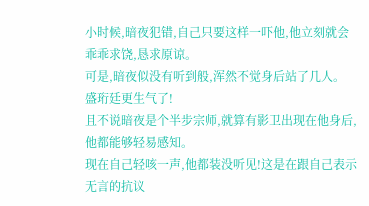小时候,暗夜犯错,自己只要这样一吓他,他立刻就会乖乖求饶,恳求原谅。
可是,暗夜似没有听到般,浑然不觉身后站了几人。
盛珩廷更生气了!
且不说暗夜是个半步宗师,就算有影卫出现在他身后,他都能够轻易感知。
现在自己轻咳一声,他都装没听见!这是在跟自己表示无言的抗议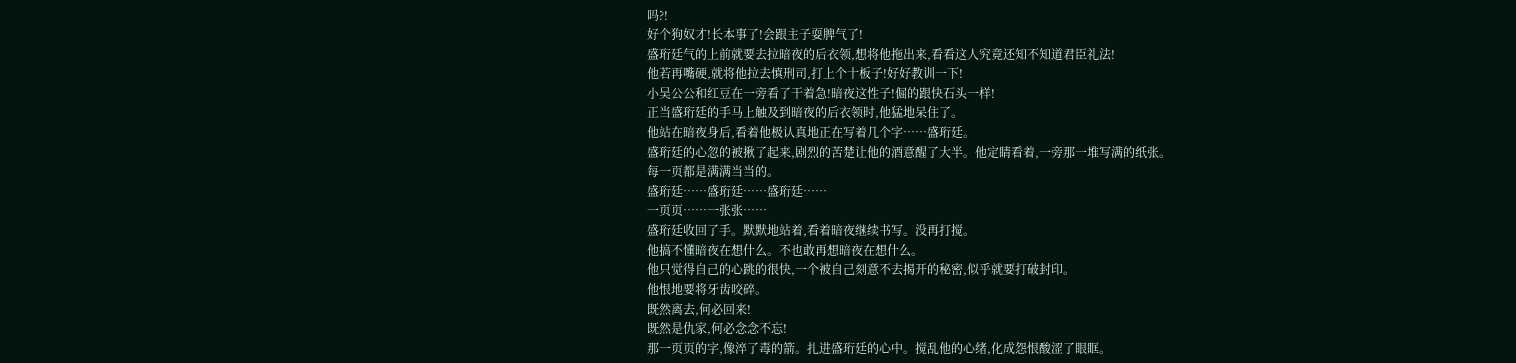吗?!
好个狗奴才!长本事了!会跟主子耍脾气了!
盛珩廷气的上前就要去拉暗夜的后衣领,想将他拖出来,看看这人究竟还知不知道君臣礼法!
他若再嘴硬,就将他拉去慎刑司,打上个十板子!好好教训一下!
小吴公公和红豆在一旁看了干着急!暗夜这性子!倔的跟快石头一样!
正当盛珩廷的手马上触及到暗夜的后衣领时,他猛地呆住了。
他站在暗夜身后,看着他极认真地正在写着几个字……盛珩廷。
盛珩廷的心忽的被揪了起来,剧烈的苦楚让他的酒意醒了大半。他定睛看着,一旁那一堆写满的纸张。
每一页都是满满当当的。
盛珩廷……盛珩廷……盛珩廷……
一页页……一张张……
盛珩廷收回了手。默默地站着,看着暗夜继续书写。没再打搅。
他搞不懂暗夜在想什么。不也敢再想暗夜在想什么。
他只觉得自己的心跳的很快,一个被自己刻意不去揭开的秘密,似乎就要打破封印。
他恨地要将牙齿咬碎。
既然离去,何必回来!
既然是仇家,何必念念不忘!
那一页页的字,像淬了毒的箭。扎进盛珩廷的心中。搅乱他的心绪,化成怨恨酸涩了眼眶。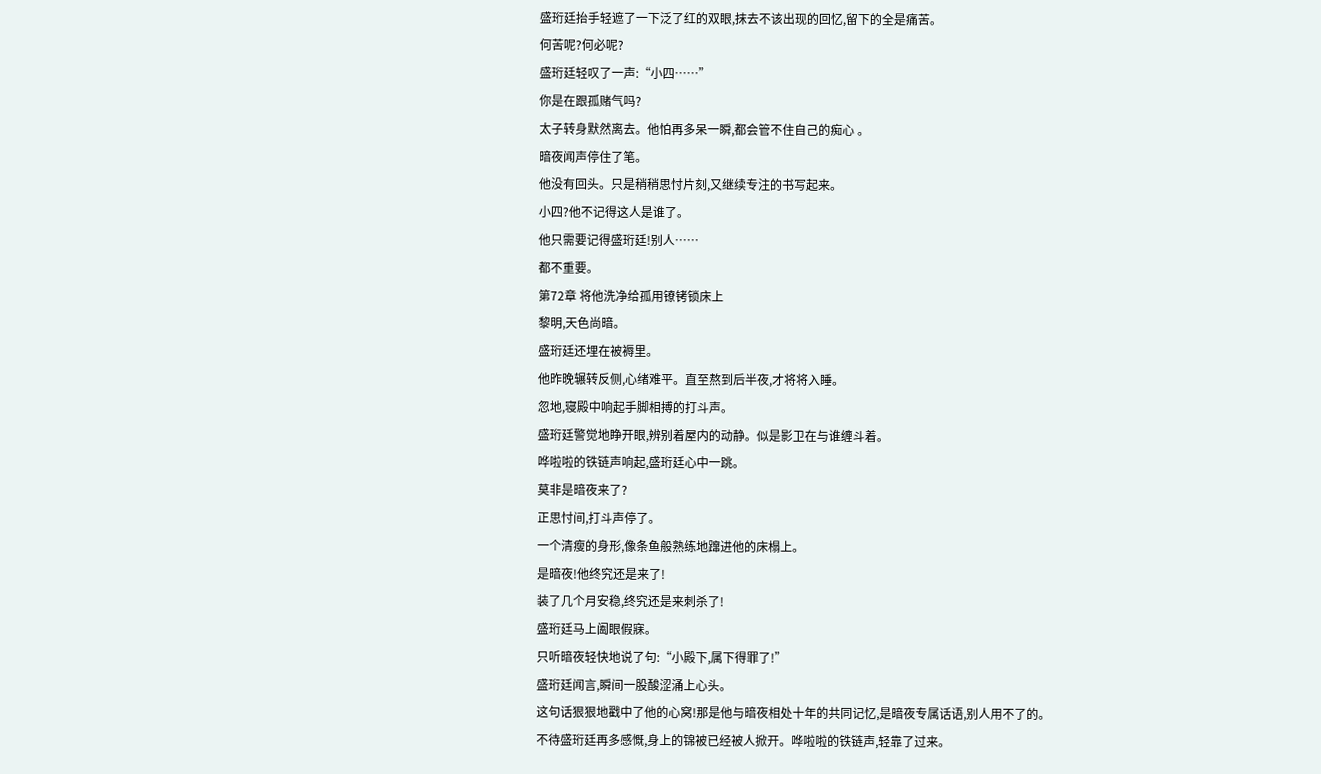盛珩廷抬手轻遮了一下泛了红的双眼,抹去不该出现的回忆,留下的全是痛苦。
何苦呢?何必呢?
盛珩廷轻叹了一声:“小四……”
你是在跟孤赌气吗?
太子转身默然离去。他怕再多呆一瞬,都会管不住自己的痴心 。
暗夜闻声停住了笔。
他没有回头。只是稍稍思忖片刻,又继续专注的书写起来。
小四?他不记得这人是谁了。
他只需要记得盛珩廷!别人……
都不重要。
第72章 将他洗净给孤用镣铐锁床上
黎明,天色尚暗。
盛珩廷还埋在被褥里。
他昨晚辗转反侧,心绪难平。直至熬到后半夜,才将将入睡。
忽地,寝殿中响起手脚相搏的打斗声。
盛珩廷警觉地睁开眼,辨别着屋内的动静。似是影卫在与谁缠斗着。
哗啦啦的铁链声响起,盛珩廷心中一跳。
莫非是暗夜来了?
正思忖间,打斗声停了。
一个清瘦的身形,像条鱼般熟练地蹿进他的床榻上。
是暗夜!他终究还是来了!
装了几个月安稳,终究还是来刺杀了!
盛珩廷马上阖眼假寐。
只听暗夜轻快地说了句:“小殿下,属下得罪了!”
盛珩廷闻言,瞬间一股酸涩涌上心头。
这句话狠狠地戳中了他的心窝!那是他与暗夜相处十年的共同记忆,是暗夜专属话语,别人用不了的。
不待盛珩廷再多感慨,身上的锦被已经被人掀开。哗啦啦的铁链声,轻靠了过来。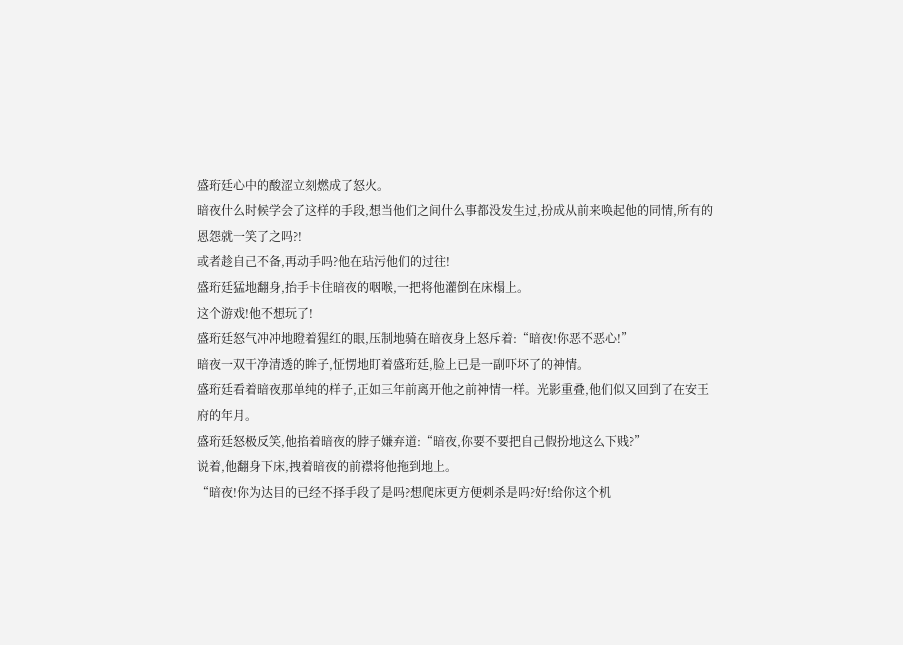盛珩廷心中的酸涩立刻燃成了怒火。
暗夜什么时候学会了这样的手段,想当他们之间什么事都没发生过,扮成从前来唤起他的同情,所有的恩怨就一笑了之吗?!
或者趁自己不备,再动手吗?他在玷污他们的过往!
盛珩廷猛地翻身,抬手卡住暗夜的咽喉,一把将他灌倒在床榻上。
这个游戏!他不想玩了!
盛珩廷怒气冲冲地瞪着猩红的眼,压制地骑在暗夜身上怒斥着:“暗夜!你恶不恶心!”
暗夜一双干净清透的眸子,怔愣地盯着盛珩廷,脸上已是一副吓坏了的神情。
盛珩廷看着暗夜那单纯的样子,正如三年前离开他之前神情一样。光影重叠,他们似又回到了在安王府的年月。
盛珩廷怒极反笑,他掐着暗夜的脖子嫌弃道:“暗夜,你要不要把自己假扮地这么下贱?”
说着,他翻身下床,拽着暗夜的前襟将他拖到地上。
“暗夜!你为达目的已经不择手段了是吗?想爬床更方便刺杀是吗?好!给你这个机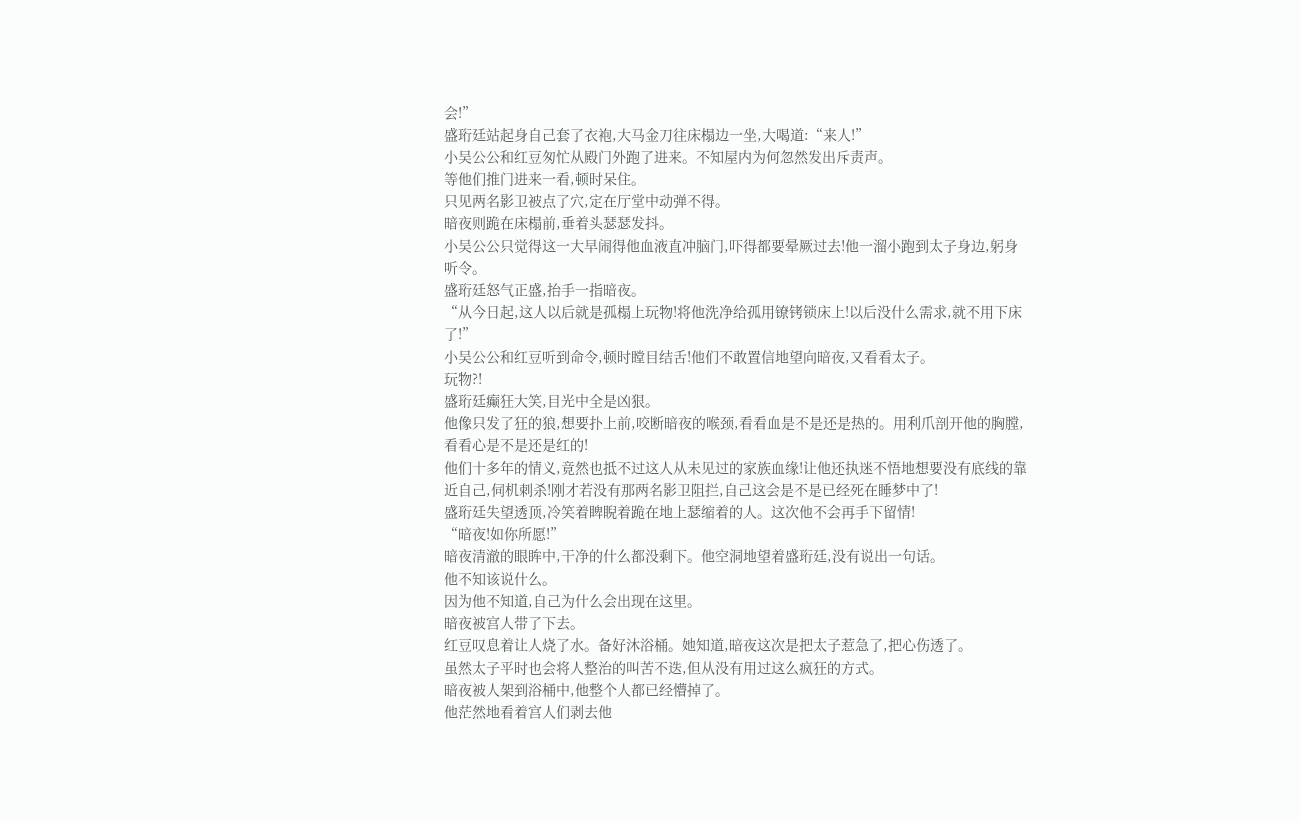会!”
盛珩廷站起身自己套了衣袍,大马金刀往床榻边一坐,大喝道:“来人!”
小吴公公和红豆匆忙从殿门外跑了进来。不知屋内为何忽然发出斥责声。
等他们推门进来一看,顿时呆住。
只见两名影卫被点了穴,定在厅堂中动弹不得。
暗夜则跪在床榻前,垂着头瑟瑟发抖。
小吴公公只觉得这一大早闹得他血液直冲脑门,吓得都要晕厥过去!他一溜小跑到太子身边,躬身听令。
盛珩廷怒气正盛,抬手一指暗夜。
“从今日起,这人以后就是孤榻上玩物!将他洗净给孤用镣铐锁床上!以后没什么需求,就不用下床了!”
小吴公公和红豆听到命令,顿时瞠目结舌!他们不敢置信地望向暗夜,又看看太子。
玩物?!
盛珩廷癫狂大笑,目光中全是凶狠。
他像只发了狂的狼,想要扑上前,咬断暗夜的喉颈,看看血是不是还是热的。用利爪剖开他的胸膛,看看心是不是还是红的!
他们十多年的情义,竟然也抵不过这人从未见过的家族血缘!让他还执迷不悟地想要没有底线的靠近自己,伺机刺杀!刚才若没有那两名影卫阻拦,自己这会是不是已经死在睡梦中了!
盛珩廷失望透顶,冷笑着睥睨着跪在地上瑟缩着的人。这次他不会再手下留情!
“暗夜!如你所愿!”
暗夜清澈的眼眸中,干净的什么都没剩下。他空洞地望着盛珩廷,没有说出一句话。
他不知该说什么。
因为他不知道,自己为什么会出现在这里。
暗夜被宫人带了下去。
红豆叹息着让人烧了水。备好沐浴桶。她知道,暗夜这次是把太子惹急了,把心伤透了。
虽然太子平时也会将人整治的叫苦不迭,但从没有用过这么疯狂的方式。
暗夜被人架到浴桶中,他整个人都已经懵掉了。
他茫然地看着宫人们剥去他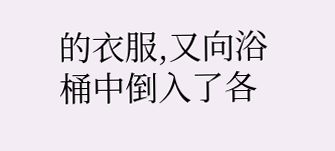的衣服,又向浴桶中倒入了各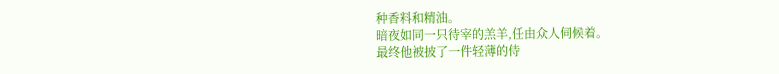种香料和精油。
暗夜如同一只待宰的羔羊,任由众人伺候着。
最终他被披了一件轻薄的侍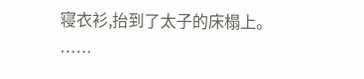寝衣衫,抬到了太子的床榻上。
……